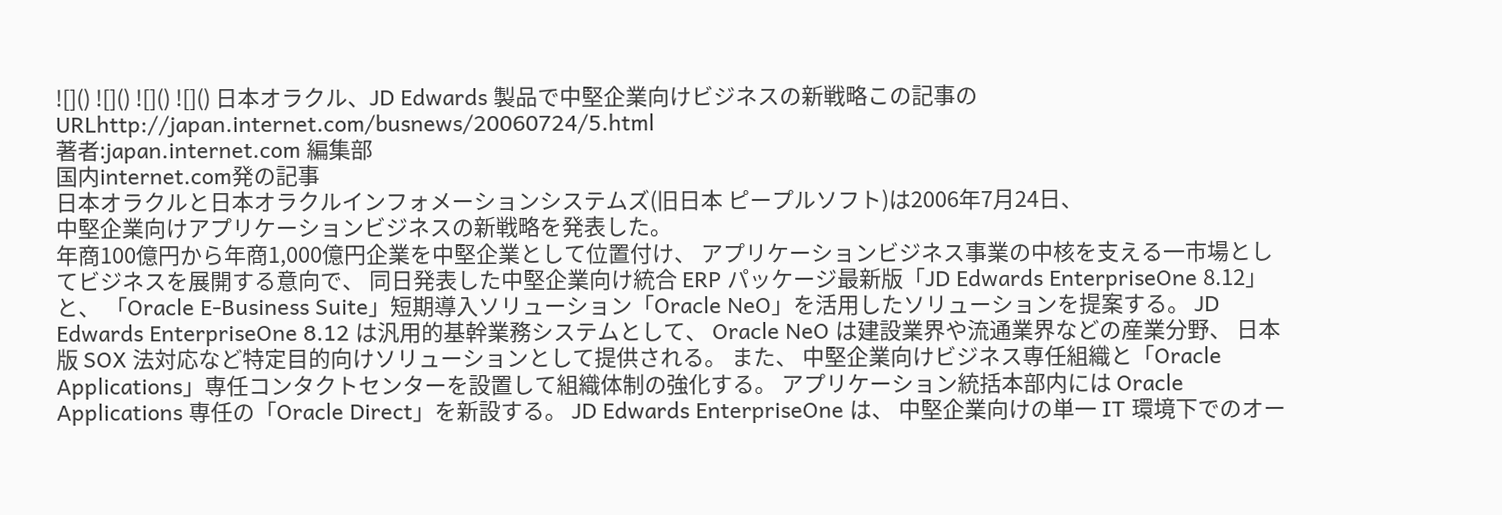![]() ![]() ![]() ![]() 日本オラクル、JD Edwards 製品で中堅企業向けビジネスの新戦略この記事のURLhttp://japan.internet.com/busnews/20060724/5.html
著者:japan.internet.com 編集部
国内internet.com発の記事
日本オラクルと日本オラクルインフォメーションシステムズ(旧日本 ピープルソフト)は2006年7月24日、
中堅企業向けアプリケーションビジネスの新戦略を発表した。
年商100億円から年商1,000億円企業を中堅企業として位置付け、 アプリケーションビジネス事業の中核を支える一市場としてビジネスを展開する意向で、 同日発表した中堅企業向け統合 ERP パッケージ最新版「JD Edwards EnterpriseOne 8.12」と、 「Oracle E-Business Suite」短期導入ソリューション「Oracle NeO」を活用したソリューションを提案する。 JD Edwards EnterpriseOne 8.12 は汎用的基幹業務システムとして、 Oracle NeO は建設業界や流通業界などの産業分野、 日本版 SOX 法対応など特定目的向けソリューションとして提供される。 また、 中堅企業向けビジネス専任組織と「Oracle Applications」専任コンタクトセンターを設置して組織体制の強化する。 アプリケーション統括本部内には Oracle Applications 専任の「Oracle Direct」を新設する。 JD Edwards EnterpriseOne は、 中堅企業向けの単一 IT 環境下でのオー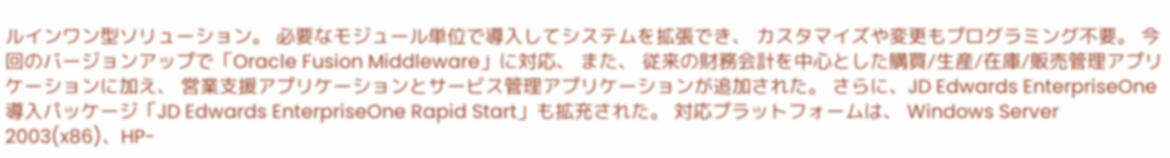ルインワン型ソリューション。 必要なモジュール単位で導入してシステムを拡張でき、 カスタマイズや変更もプログラミング不要。 今回のバージョンアップで「Oracle Fusion Middleware」に対応、 また、 従来の財務会計を中心とした購買/生産/在庫/販売管理アプリケーションに加え、 営業支援アプリケーションとサービス管理アプリケーションが追加された。 さらに、JD Edwards EnterpriseOne 導入パッケージ「JD Edwards EnterpriseOne Rapid Start」も拡充された。 対応プラットフォームは、 Windows Server 2003(x86)、HP-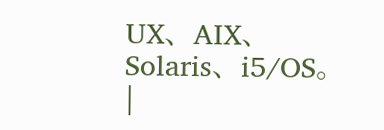UX、AIX、Solaris、i5/OS。 |